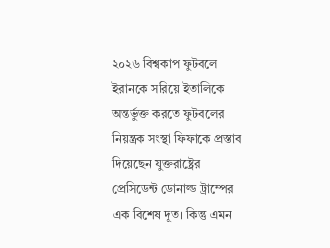২০২৬ বিশ্বকাপ ফুটবলে ইরানকে সরিয়ে ইতালিকে অন্তর্ভুক্ত করতে ফুটবলের নিয়ন্ত্রক সংস্থা ফিফাকে প্রস্তাব দিয়েছেন যুক্তরাষ্ট্রের প্রেসিডেন্ট ডোনাল্ড ট্রাম্পের এক বিশেষ দূত। কিন্তু এমন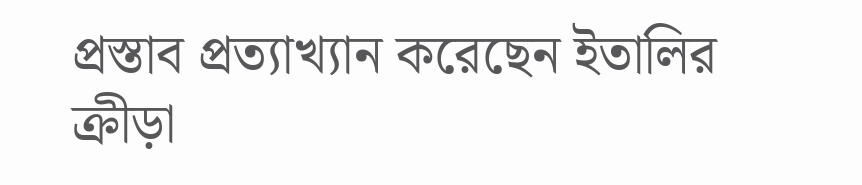প্রস্তাব প্রত্যাখ্যান করেছেন ইতালির ক্রীড়া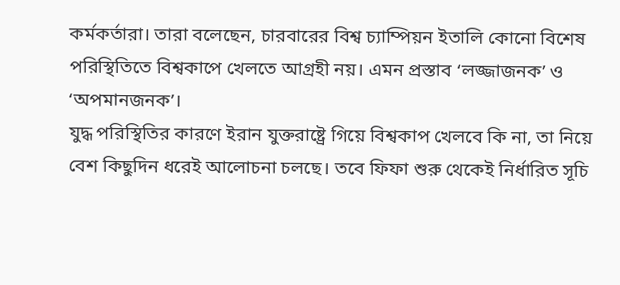কর্মকর্তারা। তারা বলেছেন, চারবারের বিশ্ব চ্যাম্পিয়ন ইতালি কোনো বিশেষ পরিস্থিতিতে বিশ্বকাপে খেলতে আগ্রহী নয়। এমন প্রস্তাব ‘লজ্জাজনক’ ও ‘অপমানজনক’।
যুদ্ধ পরিস্থিতির কারণে ইরান যুক্তরাষ্ট্রে গিয়ে বিশ্বকাপ খেলবে কি না, তা নিয়ে বেশ কিছুদিন ধরেই আলোচনা চলছে। তবে ফিফা শুরু থেকেই নির্ধারিত সূচি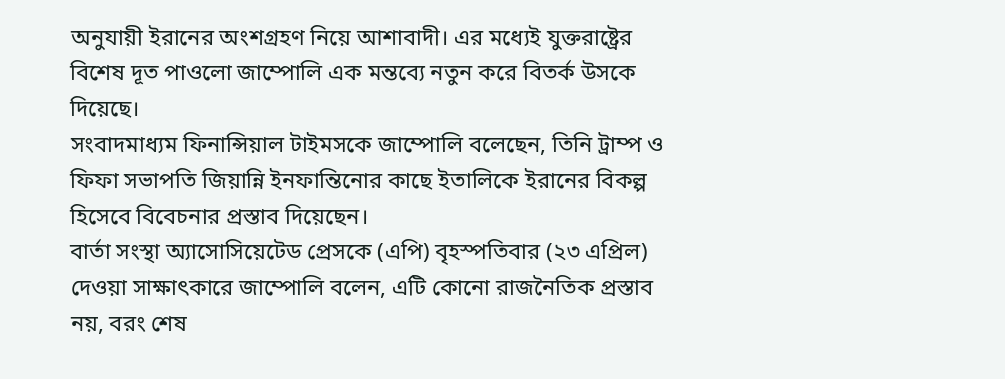অনুযায়ী ইরানের অংশগ্রহণ নিয়ে আশাবাদী। এর মধ্যেই যুক্তরাষ্ট্রের বিশেষ দূত পাওলো জাম্পোলি এক মন্তব্যে নতুন করে বিতর্ক উসকে দিয়েছে।
সংবাদমাধ্যম ফিনান্সিয়াল টাইমসকে জাম্পোলি বলেছেন, তিনি ট্রাম্প ও ফিফা সভাপতি জিয়ান্নি ইনফান্তিনোর কাছে ইতালিকে ইরানের বিকল্প হিসেবে বিবেচনার প্রস্তাব দিয়েছেন।
বার্তা সংস্থা অ্যাসোসিয়েটেড প্রেসকে (এপি) বৃহস্পতিবার (২৩ এপ্রিল) দেওয়া সাক্ষাৎকারে জাম্পোলি বলেন, এটি কোনো রাজনৈতিক প্রস্তাব নয়, বরং শেষ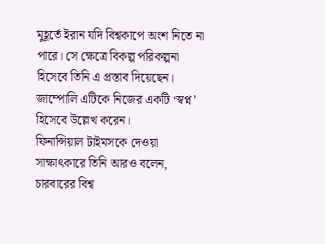মুহূর্তে ইরান যদি বিশ্বকাপে অংশ নিতে না পারে। সে ক্ষেত্রে বিকল্প পরিকল্পনা হিসেবে তিনি এ প্রস্তাব দিয়েছেন। জাম্পোলি এটিকে নিজের একটি ‘স্বপ্ন’ হিসেবে উল্লেখ করেন।
ফিনান্সিয়াল টাইমসকে দেওয়া সাক্ষাৎকারে তিনি আরও বলেন, চারবারের বিশ্ব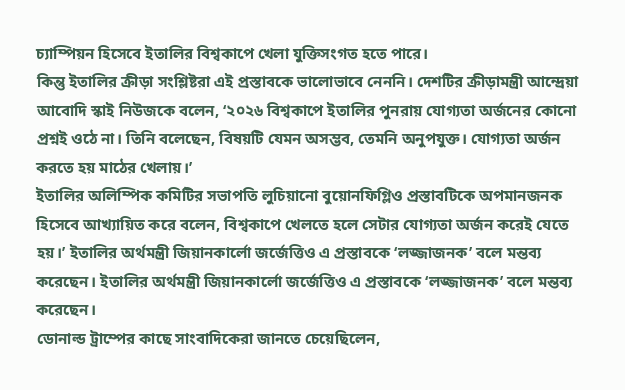চ্যাম্পিয়ন হিসেবে ইতালির বিশ্বকাপে খেলা যুক্তিসংগত হতে পারে।
কিন্তু ইতালির ক্রীড়া সংশ্লিষ্টরা এই প্রস্তাবকে ভালোভাবে নেননি। দেশটির ক্রীড়ামন্ত্রী আন্দ্রেয়া আবোদি স্কাই নিউজকে বলেন, ‘২০২৬ বিশ্বকাপে ইতালির পুনরায় যোগ্যতা অর্জনের কোনো প্রশ্নই ওঠে না। তিনি বলেছেন, বিষয়টি যেমন অসম্ভব, তেমনি অনুপযুক্ত। যোগ্যতা অর্জন করতে হয় মাঠের খেলায়।’
ইতালির অলিম্পিক কমিটির সভাপতি লুচিয়ানো বুয়োনফিগ্লিও প্রস্তাবটিকে অপমানজনক হিসেবে আখ্যায়িত করে বলেন, বিশ্বকাপে খেলতে হলে সেটার যোগ্যতা অর্জন করেই যেতে হয়।’ ইতালির অর্থমন্ত্রী জিয়ানকার্লো জর্জেত্তিও এ প্রস্তাবকে ‘লজ্জাজনক’ বলে মন্তব্য করেছেন। ইতালির অর্থমন্ত্রী জিয়ানকার্লো জর্জেত্তিও এ প্রস্তাবকে ‘লজ্জাজনক’ বলে মন্তব্য করেছেন।
ডোনাল্ড ট্রাম্পের কাছে সাংবাদিকেরা জানতে চেয়েছিলেন,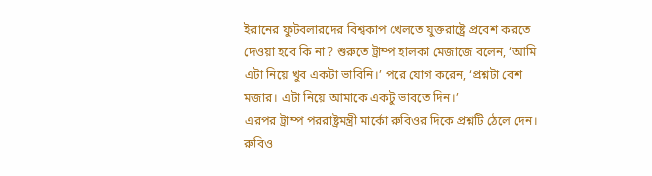ইরানের ফুটবলারদের বিশ্বকাপ খেলতে যুক্তরাষ্ট্রে প্রবেশ করতে দেওয়া হবে কি না? শুরুতে ট্রাম্প হালকা মেজাজে বলেন, ‘আমি এটা নিয়ে খুব একটা ভাবিনি।’ পরে যোগ করেন, ‘প্রশ্নটা বেশ মজার। এটা নিয়ে আমাকে একটু ভাবতে দিন।’
এরপর ট্রাম্প পররাষ্ট্রমন্ত্রী মার্কো রুবিওর দিকে প্রশ্নটি ঠেলে দেন। রুবিও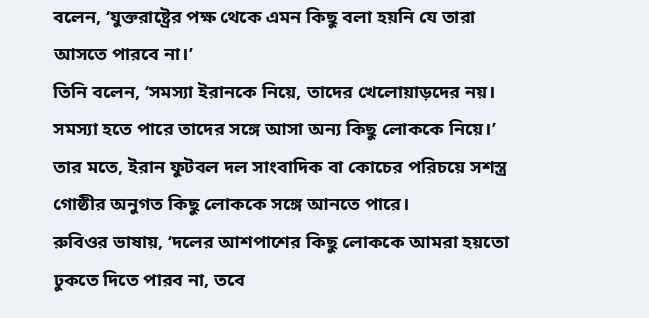বলেন, ‘যুক্তরাষ্ট্রের পক্ষ থেকে এমন কিছু বলা হয়নি যে তারা আসতে পারবে না।’
তিনি বলেন, ‘সমস্যা ইরানকে নিয়ে, তাদের খেলোয়াড়দের নয়। সমস্যা হতে পারে তাদের সঙ্গে আসা অন্য কিছু লোককে নিয়ে।’ তার মতে, ইরান ফুটবল দল সাংবাদিক বা কোচের পরিচয়ে সশস্ত্র গোষ্ঠীর অনুগত কিছু লোককে সঙ্গে আনতে পারে।
রুবিওর ভাষায়, ‘দলের আশপাশের কিছু লোককে আমরা হয়তো ঢুকতে দিতে পারব না, তবে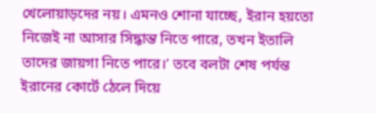খেলোয়াড়দের নয়। এমনও শোনা যাচ্ছে, ইরান হয়তো নিজেই না আসার সিদ্ধান্ত নিতে পারে, তখন ইতালি তাদের জায়গা নিতে পারে।’ তবে বলটা শেষ পর্যন্ত ইরানের কোর্টে ঠেলে দিয়ে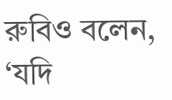রুবিও বলেন, ‘যদি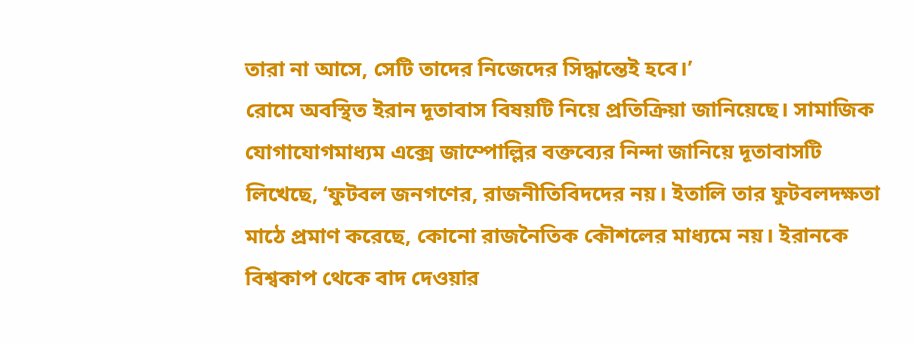তারা না আসে, সেটি তাদের নিজেদের সিদ্ধান্তেই হবে।’
রোমে অবস্থিত ইরান দূতাবাস বিষয়টি নিয়ে প্রতিক্রিয়া জানিয়েছে। সামাজিক যোগাযোগমাধ্যম এক্সে জাম্পোল্লির বক্তব্যের নিন্দা জানিয়ে দূতাবাসটি লিখেছে, ‘ফুটবল জনগণের, রাজনীতিবিদদের নয়। ইতালি তার ফুটবলদক্ষতা মাঠে প্রমাণ করেছে, কোনো রাজনৈতিক কৌশলের মাধ্যমে নয়। ইরানকে বিশ্বকাপ থেকে বাদ দেওয়ার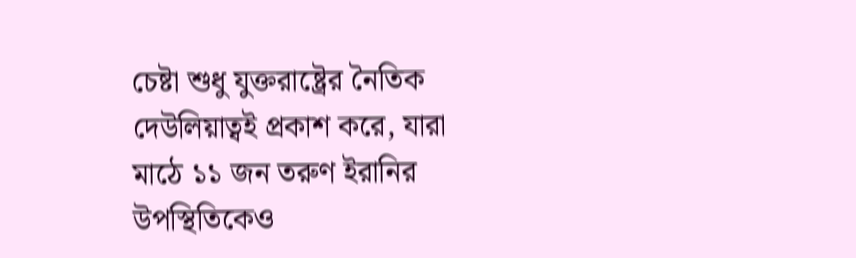চেষ্টা শুধু যুক্তরাষ্ট্রের নৈতিক দেউলিয়াত্বই প্রকাশ করে, যারা মাঠে ১১ জন তরুণ ইরানির উপস্থিতিকেও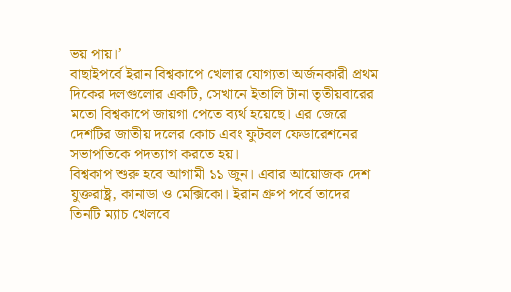ভয় পায়।’
বাছাইপর্বে ইরান বিশ্বকাপে খেলার যোগ্যতা অর্জনকারী প্রথম দিকের দলগুলোর একটি, সেখানে ইতালি টানা তৃতীয়বারের মতো বিশ্বকাপে জায়গা পেতে ব্যর্থ হয়েছে। এর জেরে দেশটির জাতীয় দলের কোচ এবং ফুটবল ফেডারেশনের সভাপতিকে পদত্যাগ করতে হয়।
বিশ্বকাপ শুরু হবে আগামী ১১ জুন। এবার আয়োজক দেশ যুক্তরাষ্ট্র, কানাডা ও মেক্সিকো। ইরান গ্রুপ পর্বে তাদের তিনটি ম্যাচ খেলবে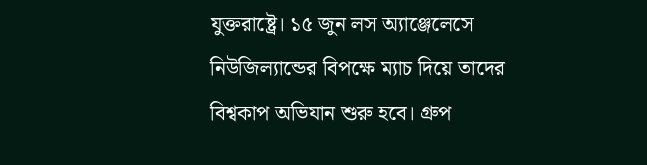যুক্তরাষ্ট্রে। ১৫ জুন লস অ্যাঞ্জেলেসে নিউজিল্যান্ডের বিপক্ষে ম্যাচ দিয়ে তাদের বিশ্বকাপ অভিযান শুরু হবে। গ্রুপ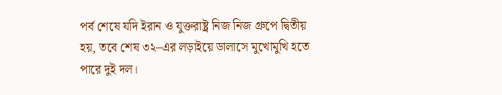পর্ব শেষে যদি ইরান ও যুক্তরাষ্ট্র নিজ নিজ গ্রুপে দ্বিতীয় হয়, তবে শেষ ৩২–এর লড়াইয়ে ডালাসে মুখোমুখি হতে পারে দুই দল।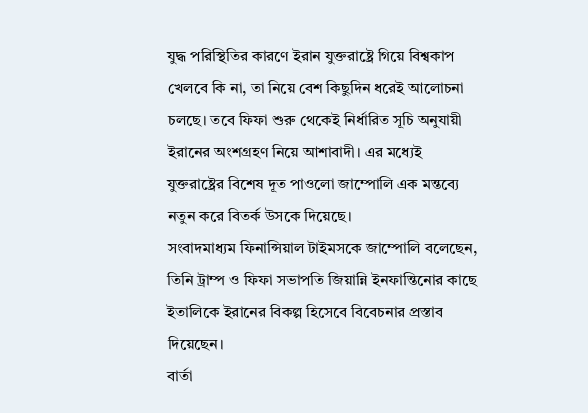যুদ্ধ পরিস্থিতির কারণে ইরান যুক্তরাষ্ট্রে গিয়ে বিশ্বকাপ খেলবে কি না, তা নিয়ে বেশ কিছুদিন ধরেই আলোচনা চলছে। তবে ফিফা শুরু থেকেই নির্ধারিত সূচি অনুযায়ী ইরানের অংশগ্রহণ নিয়ে আশাবাদী। এর মধ্যেই যুক্তরাষ্ট্রের বিশেষ দূত পাওলো জাম্পোলি এক মন্তব্যে নতুন করে বিতর্ক উসকে দিয়েছে।
সংবাদমাধ্যম ফিনান্সিয়াল টাইমসকে জাম্পোলি বলেছেন, তিনি ট্রাম্প ও ফিফা সভাপতি জিয়ান্নি ইনফান্তিনোর কাছে ইতালিকে ইরানের বিকল্প হিসেবে বিবেচনার প্রস্তাব দিয়েছেন।
বার্তা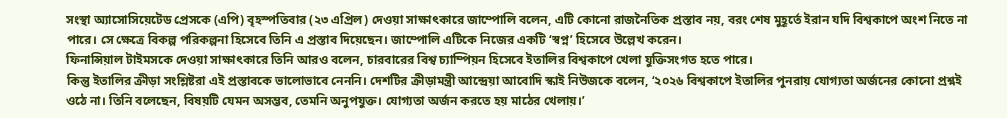সংস্থা অ্যাসোসিয়েটেড প্রেসকে (এপি) বৃহস্পতিবার (২৩ এপ্রিল) দেওয়া সাক্ষাৎকারে জাম্পোলি বলেন, এটি কোনো রাজনৈতিক প্রস্তাব নয়, বরং শেষ মুহূর্তে ইরান যদি বিশ্বকাপে অংশ নিতে না পারে। সে ক্ষেত্রে বিকল্প পরিকল্পনা হিসেবে তিনি এ প্রস্তাব দিয়েছেন। জাম্পোলি এটিকে নিজের একটি ‘স্বপ্ন’ হিসেবে উল্লেখ করেন।
ফিনান্সিয়াল টাইমসকে দেওয়া সাক্ষাৎকারে তিনি আরও বলেন, চারবারের বিশ্ব চ্যাম্পিয়ন হিসেবে ইতালির বিশ্বকাপে খেলা যুক্তিসংগত হতে পারে।
কিন্তু ইতালির ক্রীড়া সংশ্লিষ্টরা এই প্রস্তাবকে ভালোভাবে নেননি। দেশটির ক্রীড়ামন্ত্রী আন্দ্রেয়া আবোদি স্কাই নিউজকে বলেন, ‘২০২৬ বিশ্বকাপে ইতালির পুনরায় যোগ্যতা অর্জনের কোনো প্রশ্নই ওঠে না। তিনি বলেছেন, বিষয়টি যেমন অসম্ভব, তেমনি অনুপযুক্ত। যোগ্যতা অর্জন করতে হয় মাঠের খেলায়।’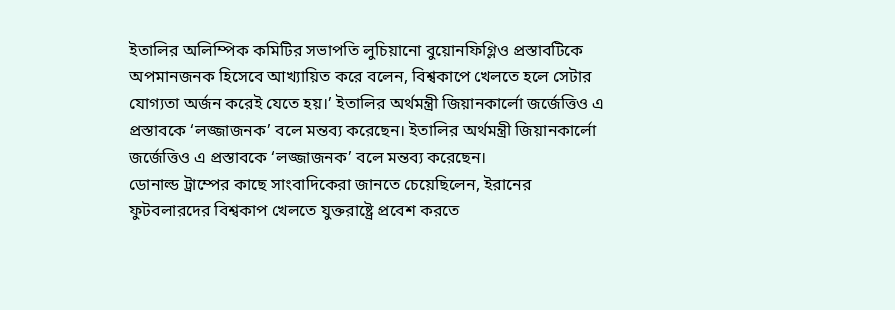ইতালির অলিম্পিক কমিটির সভাপতি লুচিয়ানো বুয়োনফিগ্লিও প্রস্তাবটিকে অপমানজনক হিসেবে আখ্যায়িত করে বলেন, বিশ্বকাপে খেলতে হলে সেটার যোগ্যতা অর্জন করেই যেতে হয়।’ ইতালির অর্থমন্ত্রী জিয়ানকার্লো জর্জেত্তিও এ প্রস্তাবকে ‘লজ্জাজনক’ বলে মন্তব্য করেছেন। ইতালির অর্থমন্ত্রী জিয়ানকার্লো জর্জেত্তিও এ প্রস্তাবকে ‘লজ্জাজনক’ বলে মন্তব্য করেছেন।
ডোনাল্ড ট্রাম্পের কাছে সাংবাদিকেরা জানতে চেয়েছিলেন, ইরানের ফুটবলারদের বিশ্বকাপ খেলতে যুক্তরাষ্ট্রে প্রবেশ করতে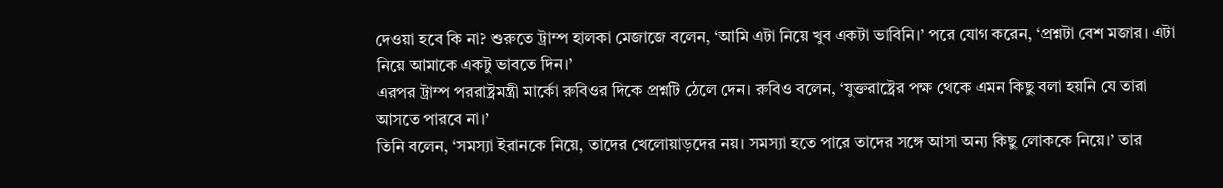দেওয়া হবে কি না? শুরুতে ট্রাম্প হালকা মেজাজে বলেন, ‘আমি এটা নিয়ে খুব একটা ভাবিনি।’ পরে যোগ করেন, ‘প্রশ্নটা বেশ মজার। এটা নিয়ে আমাকে একটু ভাবতে দিন।’
এরপর ট্রাম্প পররাষ্ট্রমন্ত্রী মার্কো রুবিওর দিকে প্রশ্নটি ঠেলে দেন। রুবিও বলেন, ‘যুক্তরাষ্ট্রের পক্ষ থেকে এমন কিছু বলা হয়নি যে তারা আসতে পারবে না।’
তিনি বলেন, ‘সমস্যা ইরানকে নিয়ে, তাদের খেলোয়াড়দের নয়। সমস্যা হতে পারে তাদের সঙ্গে আসা অন্য কিছু লোককে নিয়ে।’ তার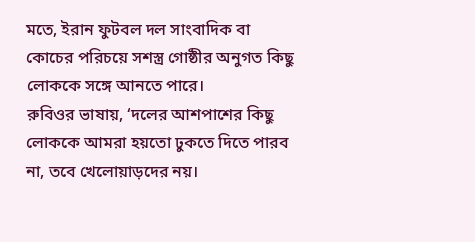মতে, ইরান ফুটবল দল সাংবাদিক বা কোচের পরিচয়ে সশস্ত্র গোষ্ঠীর অনুগত কিছু লোককে সঙ্গে আনতে পারে।
রুবিওর ভাষায়, ‘দলের আশপাশের কিছু লোককে আমরা হয়তো ঢুকতে দিতে পারব না, তবে খেলোয়াড়দের নয়।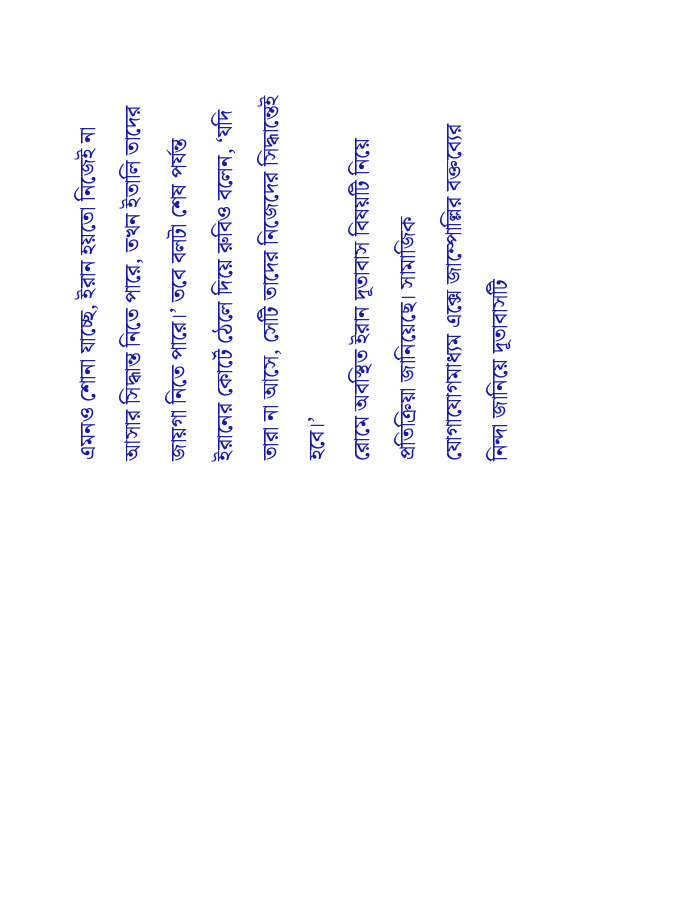এমনও শোনা যাচ্ছে, ইরান হয়তো নিজেই না আসার সিদ্ধান্ত নিতে পারে, তখন ইতালি তাদের জায়গা নিতে পারে।’ তবে বলটা শেষ পর্যন্ত ইরানের কোর্টে ঠেলে দিয়ে রুবিও বলেন, ‘যদি তারা না আসে, সেটি তাদের নিজেদের সিদ্ধান্তেই হবে।’
রোমে অবস্থিত ইরান দূতাবাস বিষয়টি নিয়ে প্রতিক্রিয়া জানিয়েছে। সামাজিক যোগাযোগমাধ্যম এক্সে জাম্পোল্লির বক্তব্যের নিন্দা জানিয়ে দূতাবাসটি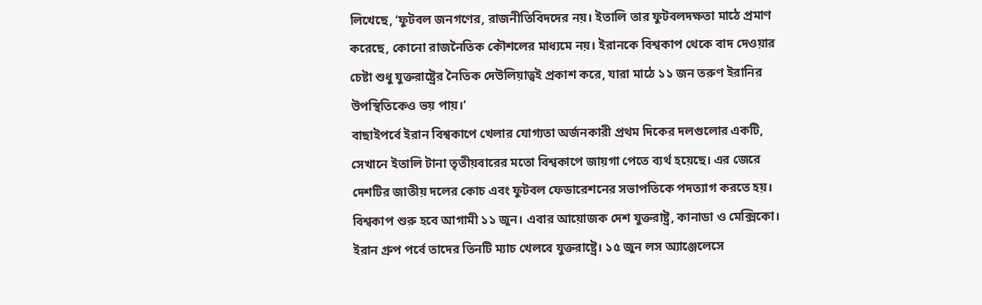লিখেছে, ‘ফুটবল জনগণের, রাজনীতিবিদদের নয়। ইতালি তার ফুটবলদক্ষতা মাঠে প্রমাণ করেছে, কোনো রাজনৈতিক কৌশলের মাধ্যমে নয়। ইরানকে বিশ্বকাপ থেকে বাদ দেওয়ার চেষ্টা শুধু যুক্তরাষ্ট্রের নৈতিক দেউলিয়াত্বই প্রকাশ করে, যারা মাঠে ১১ জন তরুণ ইরানির উপস্থিতিকেও ভয় পায়।’
বাছাইপর্বে ইরান বিশ্বকাপে খেলার যোগ্যতা অর্জনকারী প্রথম দিকের দলগুলোর একটি, সেখানে ইতালি টানা তৃতীয়বারের মতো বিশ্বকাপে জায়গা পেতে ব্যর্থ হয়েছে। এর জেরে দেশটির জাতীয় দলের কোচ এবং ফুটবল ফেডারেশনের সভাপতিকে পদত্যাগ করতে হয়।
বিশ্বকাপ শুরু হবে আগামী ১১ জুন। এবার আয়োজক দেশ যুক্তরাষ্ট্র, কানাডা ও মেক্সিকো। ইরান গ্রুপ পর্বে তাদের তিনটি ম্যাচ খেলবে যুক্তরাষ্ট্রে। ১৫ জুন লস অ্যাঞ্জেলেসে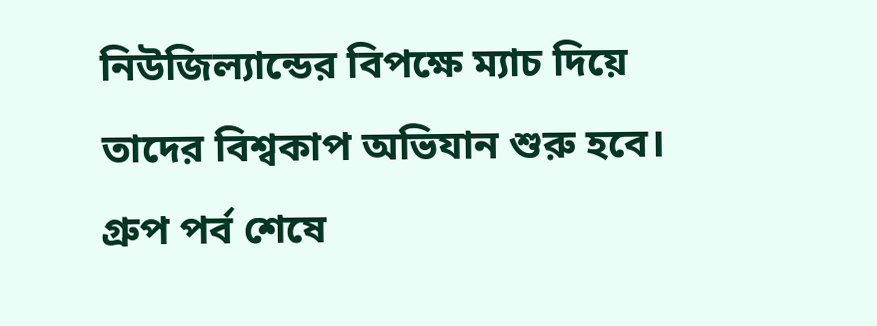নিউজিল্যান্ডের বিপক্ষে ম্যাচ দিয়ে তাদের বিশ্বকাপ অভিযান শুরু হবে। গ্রুপ পর্ব শেষে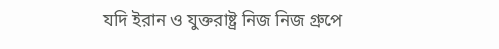যদি ইরান ও যুক্তরাষ্ট্র নিজ নিজ গ্রুপে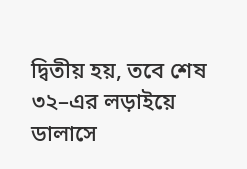দ্বিতীয় হয়, তবে শেষ ৩২–এর লড়াইয়ে ডালাসে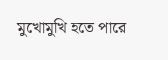মুখোমুখি হতে পারে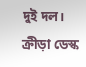দুই দল।
ক্রীড়া ডেস্ক